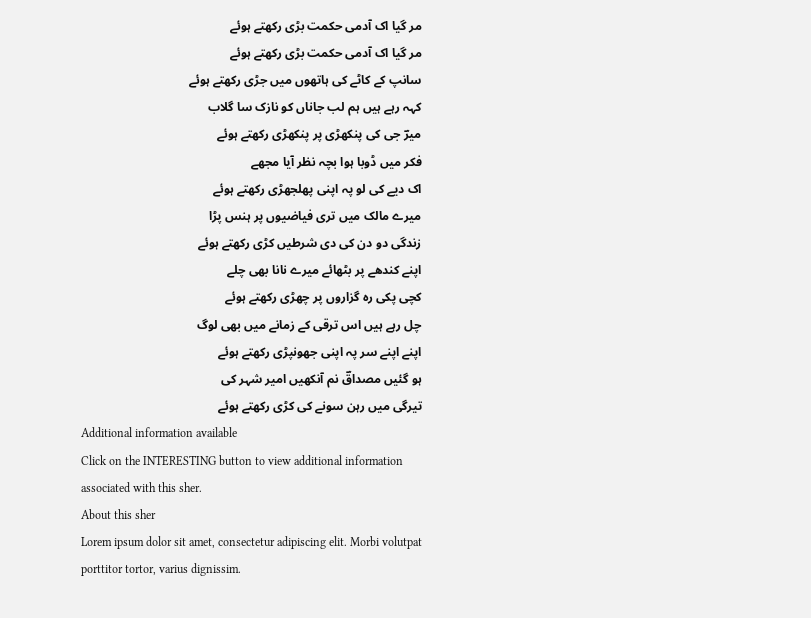مر گیا اک آدمی حکمت بڑی رکھتے ہوئے
مر گیا اک آدمی حکمت بڑی رکھتے ہوئے
سانپ کے کاٹے کی ہاتھوں میں جڑی رکھتے ہوئے
کہہ رہے ہیں ہم لب جاناں کو نازک سا گلاب
میرؔ جی کی پنکھڑی پر پنکھڑی رکھتے ہوئے
فکر میں ڈوبا ہوا بچہ نظر آیا مجھے
اک دیے کی لو پہ اپنی پھلجھڑی رکھتے ہوئے
میرے مالک میں تری فیاضیوں پر ہنس پڑا
زندگی دو دن کی دی شرطیں کڑی رکھتے ہوئے
اپنے کندھے پر بٹھائے میرے نانا بھی چلے
کچی پکی رہ گزاروں پر چھڑی رکھتے ہوئے
چل رہے ہیں اس ترقی کے زمانے میں بھی لوگ
اپنے اپنے سر پہ اپنی جھونپڑی رکھتے ہوئے
ہو گئیں مصداقؔ نم آنکھیں امیر شہر کی
تیرگی میں رہن سونے کی کڑی رکھتے ہوئے
Additional information available
Click on the INTERESTING button to view additional information associated with this sher.
About this sher
Lorem ipsum dolor sit amet, consectetur adipiscing elit. Morbi volutpat porttitor tortor, varius dignissim.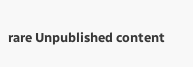rare Unpublished content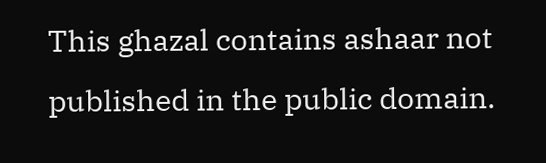This ghazal contains ashaar not published in the public domain.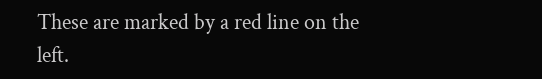These are marked by a red line on the left.